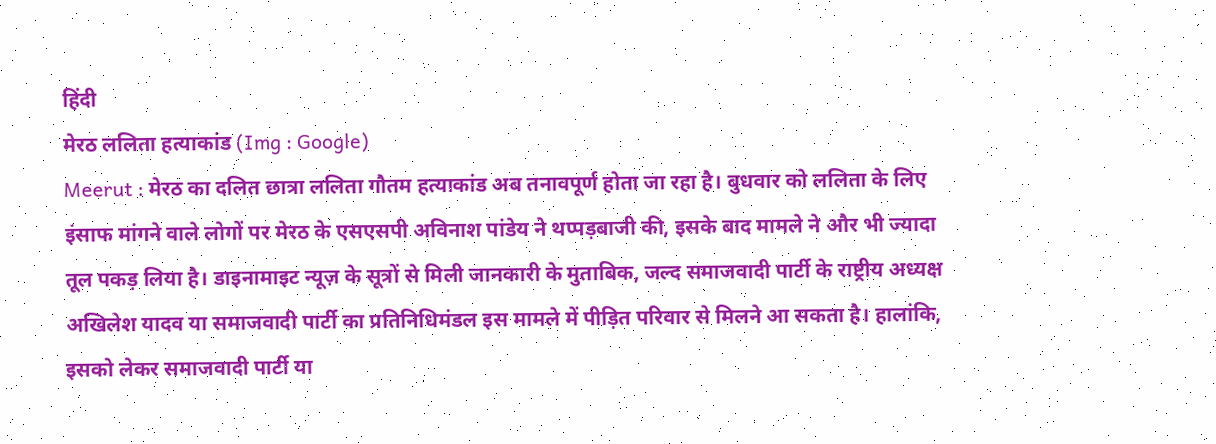हिंदी
मेरठ ललिता हत्याकांड (Img : Google)
Meerut : मेरठ का दलित छात्रा ललिता गौतम हत्याकांड अब तनावपूर्ण होता जा रहा है। बुधवार को ललिता के लिए इंसाफ मांगने वाले लोगों पर मेरठ के एसएसपी अविनाश पांडेय ने थप्पड़बाजी की, इसके बाद मामले ने और भी ज्यादा तूल पकड़ लिया है। डाइनामाइट न्यूज़ के सूत्रों से मिली जानकारी के मुताबिक, जल्द समाजवादी पार्टी के राष्ट्रीय अध्यक्ष अखिलेश यादव या समाजवादी पार्टी का प्रतिनिधिमंडल इस मामले में पीड़ित परिवार से मिलने आ सकता है। हालांकि, इसको लेकर समाजवादी पार्टी या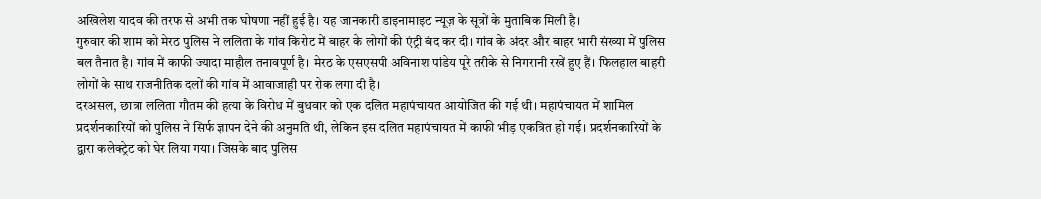अखिलेश यादव की तरफ से अभी तक घोषणा नहीं हुई है। यह जानकारी डाइनामाइट न्यूज़ के सूत्रों के मुताबिक मिली है।
गुरुवार की शाम को मेरठ पुलिस ने ललिता के गांव किरोट में बाहर के लोगों की एंट्री बंद कर दी। गांव के अंदर और बाहर भारी संख्या में पुलिस बल तैनात है। गांव में काफी ज्यादा माहौल तनावपूर्ण है। मेरठ के एसएसपी अविनाश पांडेय पूरे तरीके से निगरानी रखें हुए हैं। फिलहाल बाहरी लोगों के साथ राजनीतिक दलों की गांव में आवाजाही पर रोक लगा दी है।
दरअसल, छात्रा ललिता गौतम की हत्या के विरोध में बुधवार को एक दलित महापंचायत आयोजित की गई थी। महापंचायत में शामिल प्रदर्शनकारियों को पुलिस ने सिर्फ ज्ञापन देने की अनुमति थी, लेकिन इस दलित महापंचायत में काफी भीड़ एकत्रित हो गई। प्रदर्शनकारियों के द्वारा कलेक्ट्रेट को घेर लिया गया। जिसके बाद पुलिस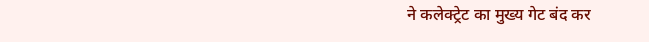ने कलेक्ट्रेट का मुख्य गेट बंद कर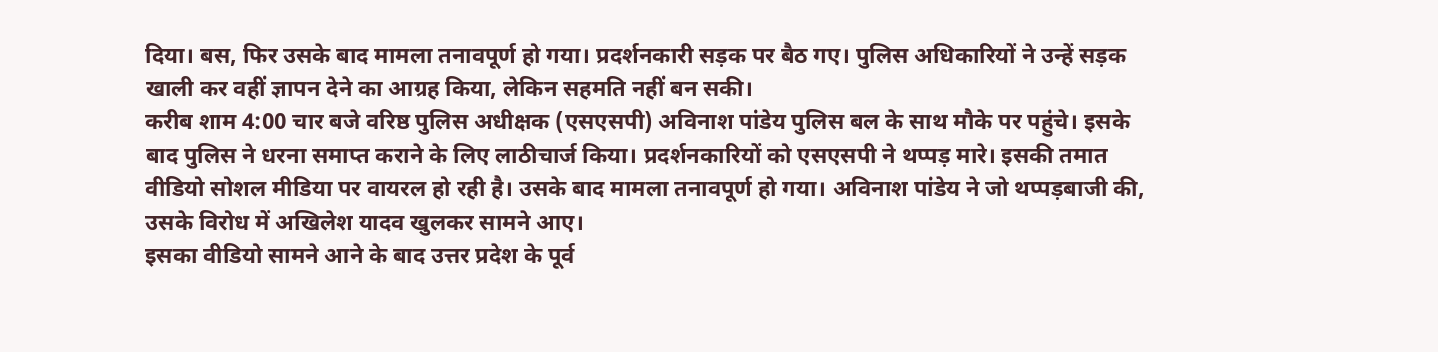दिया। बस, फिर उसके बाद मामला तनावपूर्ण हो गया। प्रदर्शनकारी सड़क पर बैठ गए। पुलिस अधिकारियों ने उन्हें सड़क खाली कर वहीं ज्ञापन देने का आग्रह किया, लेकिन सहमति नहीं बन सकी।
करीब शाम 4:00 चार बजे वरिष्ठ पुलिस अधीक्षक (एसएसपी) अविनाश पांडेय पुलिस बल के साथ मौके पर पहुंचे। इसके बाद पुलिस ने धरना समाप्त कराने के लिए लाठीचार्ज किया। प्रदर्शनकारियों को एसएसपी ने थप्पड़ मारे। इसकी तमात वीडियो सोशल मीडिया पर वायरल हो रही है। उसके बाद मामला तनावपूर्ण हो गया। अविनाश पांडेय ने जो थप्पड़बाजी की, उसके विरोध में अखिलेश यादव खुलकर सामने आए।
इसका वीडियो सामने आने के बाद उत्तर प्रदेश के पूर्व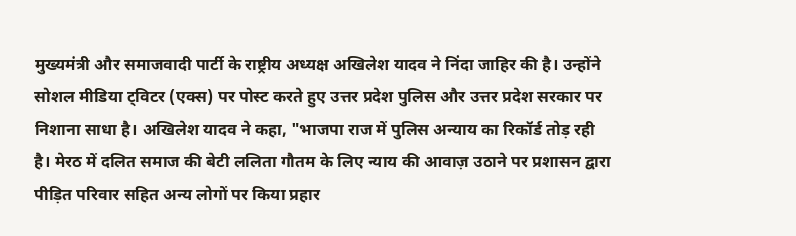मुख्यमंत्री और समाजवादी पार्टी के राष्ट्रीय अध्यक्ष अखिलेश यादव ने निंदा जाहिर की है। उन्होंने सोशल मीडिया ट्विटर (एक्स) पर पोस्ट करते हुए उत्तर प्रदेश पुलिस और उत्तर प्रदेश सरकार पर निशाना साधा है। अखिलेश यादव ने कहा, "भाजपा राज में पुलिस अन्याय का रिकॉर्ड तोड़ रही है। मेरठ में दलित समाज की बेटी ललिता गौतम के लिए न्याय की आवाज़ उठाने पर प्रशासन द्वारा पीड़ित परिवार सहित अन्य लोगों पर किया प्रहार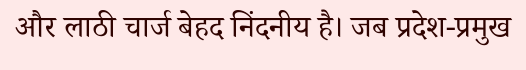और लाठी चार्ज बेहद निंदनीय है। जब प्रदेश-प्रमुख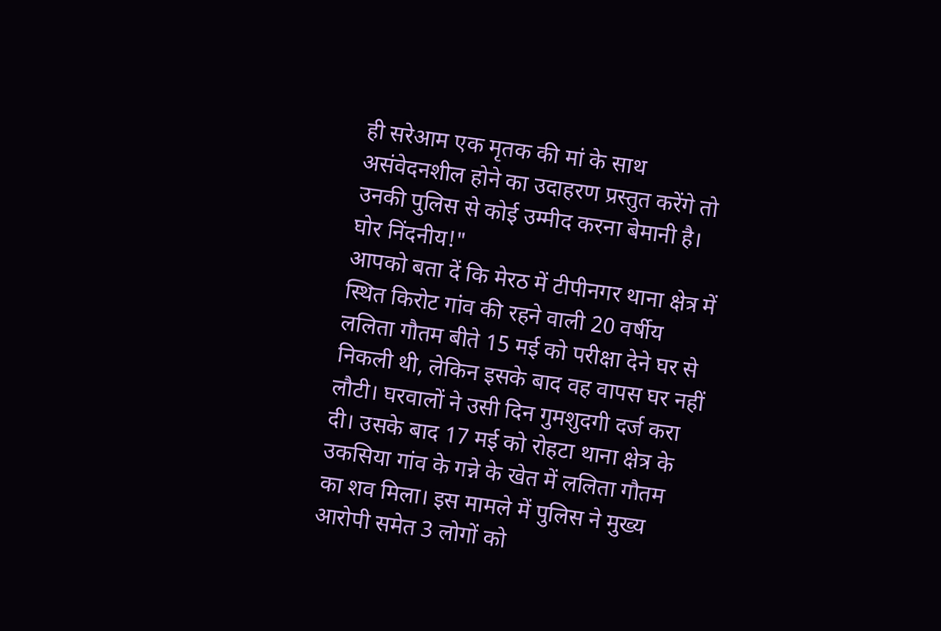ही सरेआम एक मृतक की मां के साथ असंवेदनशील होने का उदाहरण प्रस्तुत करेंगे तो उनकी पुलिस से कोई उम्मीद करना बेमानी है। घोर निंदनीय!"
आपको बता दें कि मेरठ में टीपीनगर थाना क्षेत्र में स्थित किरोट गांव की रहने वाली 20 वर्षीय ललिता गौतम बीते 15 मई को परीक्षा देने घर से निकली थी, लेकिन इसके बाद वह वापस घर नहीं लौटी। घरवालों ने उसी दिन गुमशुदगी दर्ज करा दी। उसके बाद 17 मई को रोहटा थाना क्षेत्र के उकसिया गांव के गन्ने के खेत में ललिता गौतम का शव मिला। इस मामले में पुलिस ने मुख्य आरोपी समेत 3 लोगों को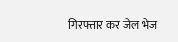गिरफ्तार कर जेल भेज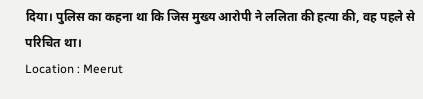दिया। पुलिस का कहना था कि जिस मुख्य आरोपी ने ललिता की हत्या की, वह पहले से परिचित था।
Location : Meerut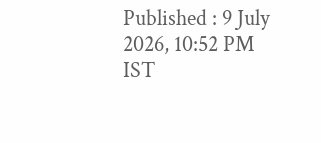Published : 9 July 2026, 10:52 PM IST